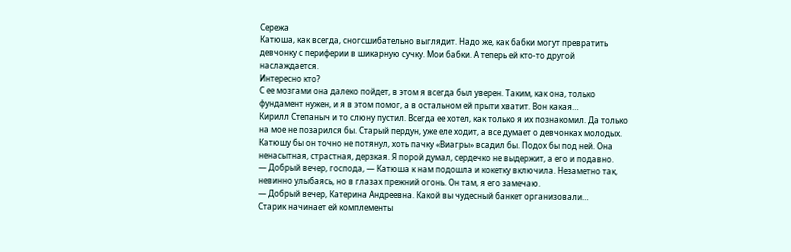Сережа
Катюша, как всегда, сногсшибательно выглядит. Надо же, как бабки могут превратить девчонку с периферии в шикарную сучку. Мои бабки. А теперь ей кто-то другой наслаждается.
Интересно кто?
С ее мозгами она далеко пойдет, в этом я всегда был уверен. Таким, как она, только фундамент нужен, и я в этом помог, а в остальном ей прыти хватит. Вон какая…
Кирилл Степаныч и то слюну пустил. Всегда ее хотел, как только я их познакомил. Да только на мое не позарился бы. Старый пердун, уже еле ходит, а все думает о девчонках молодых. Катюшу бы он точно не потянул, хоть пачку «Виагры» всадил бы. Подох бы под ней. Она ненасытная, страстная, дерзкая. Я порой думал, сердечко не выдержит, а его и подавно.
— Добрый вечер, господа, — Катюша к нам подошла и кокетку включила. Незаметно так, невинно улыбаясь, но в глазах прежний огонь. Он там, я его замечаю.
— Добрый вечер, Катерина Андреевна. Какой вы чудесный банкет организовали…
Старик начинает ей комплементы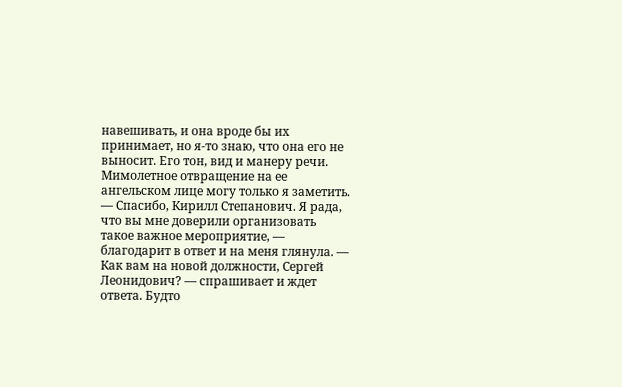навешивать, и она вроде бы их принимает, но я-то знаю, что она его не выносит. Его тон, вид и манеру речи. Мимолетное отвращение на ее ангельском лице могу только я заметить.
— Спасибо, Кирилл Степанович. Я рада, что вы мне доверили организовать такое важное мероприятие, — благодарит в ответ и на меня глянула. — Как вам на новой должности, Сергей Леонидович? — спрашивает и ждет ответа. Будто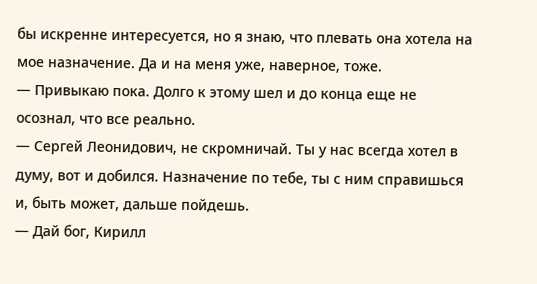бы искренне интересуется, но я знаю, что плевать она хотела на мое назначение. Да и на меня уже, наверное, тоже.
— Привыкаю пока. Долго к этому шел и до конца еще не осознал, что все реально.
— Сергей Леонидович, не скромничай. Ты у нас всегда хотел в думу, вот и добился. Назначение по тебе, ты с ним справишься и, быть может, дальше пойдешь.
— Дай бог, Кирилл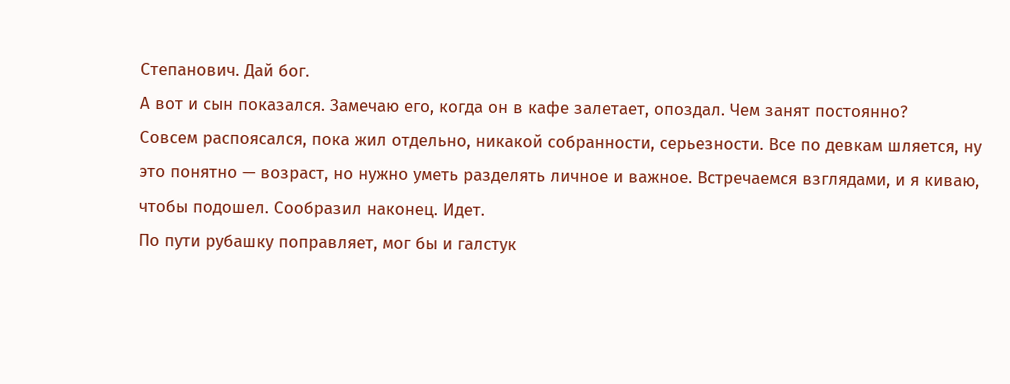Степанович. Дай бог.
А вот и сын показался. Замечаю его, когда он в кафе залетает, опоздал. Чем занят постоянно?
Совсем распоясался, пока жил отдельно, никакой собранности, серьезности. Все по девкам шляется, ну это понятно — возраст, но нужно уметь разделять личное и важное. Встречаемся взглядами, и я киваю, чтобы подошел. Сообразил наконец. Идет.
По пути рубашку поправляет, мог бы и галстук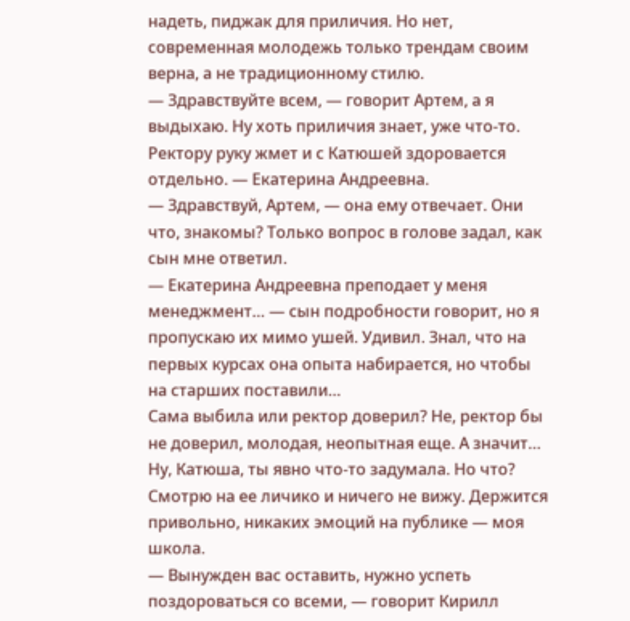надеть, пиджак для приличия. Но нет, современная молодежь только трендам своим верна, а не традиционному стилю.
— Здравствуйте всем, — говорит Артем, а я выдыхаю. Ну хоть приличия знает, уже что-то. Ректору руку жмет и с Катюшей здоровается отдельно. — Екатерина Андреевна.
— Здравствуй, Артем, — она ему отвечает. Они что, знакомы? Только вопрос в голове задал, как сын мне ответил.
— Екатерина Андреевна преподает у меня менеджмент… — сын подробности говорит, но я пропускаю их мимо ушей. Удивил. Знал, что на первых курсах она опыта набирается, но чтобы на старших поставили…
Сама выбила или ректор доверил? Не, ректор бы не доверил, молодая, неопытная еще. А значит…
Ну, Катюша, ты явно что-то задумала. Но что? Смотрю на ее личико и ничего не вижу. Держится привольно, никаких эмоций на публике — моя школа.
— Вынужден вас оставить, нужно успеть поздороваться со всеми, — говорит Кирилл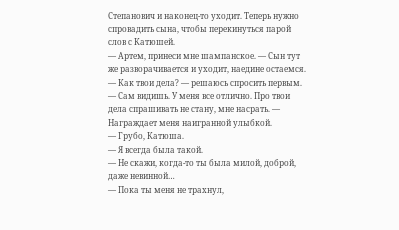Степанович и наконец-то уходит. Теперь нужно спровадить сына, чтобы перекинуться парой слов с Катюшей.
— Артем, принеси мне шампанское. — Сын тут же разворачивается и уходит, наедине остаемся. — Как твои дела? — решаюсь спросить первым.
— Сам видишь. У меня все отлично. Про твои дела спрашивать не стану, мне насрать. — Награждает меня наигранной улыбкой.
— Грубо, Катюша.
— Я всегда была такой.
— Не скажи, когда-то ты была милой, доброй, даже невинной…
— Пока ты меня не трахнул,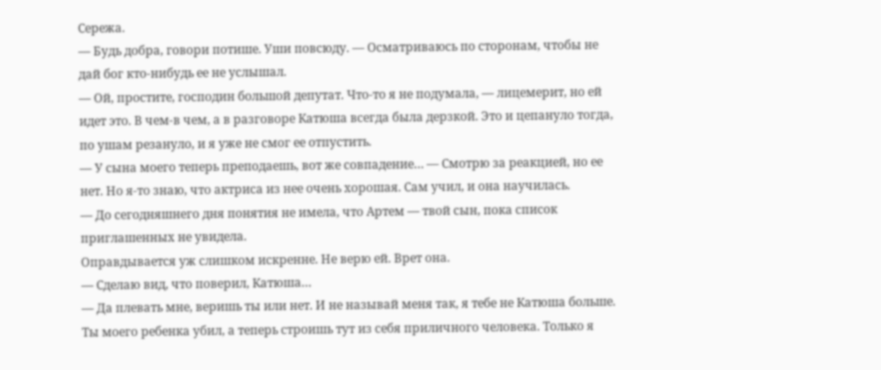Сережа.
— Будь добра, говори потише. Уши повсюду. — Осматриваюсь по сторонам, чтобы не дай бог кто-нибудь ее не услышал.
— Ой, простите, господин большой депутат. Что-то я не подумала, — лицемерит, но ей идет это. В чем-в чем, а в разговоре Катюша всегда была дерзкой. Это и цепануло тогда, по ушам резануло, и я уже не смог ее отпустить.
— У сына моего теперь преподаешь, вот же совпадение… — Смотрю за реакцией, но ее нет. Но я-то знаю, что актриса из нее очень хорошая. Сам учил, и она научилась.
— До сегодняшнего дня понятия не имела, что Артем — твой сын, пока список приглашенных не увидела.
Оправдывается уж слишком искренне. Не верю ей. Врет она.
— Сделаю вид, что поверил, Катюша…
— Да плевать мне, веришь ты или нет. И не называй меня так, я тебе не Катюша больше. Ты моего ребенка убил, а теперь строишь тут из себя приличного человека. Только я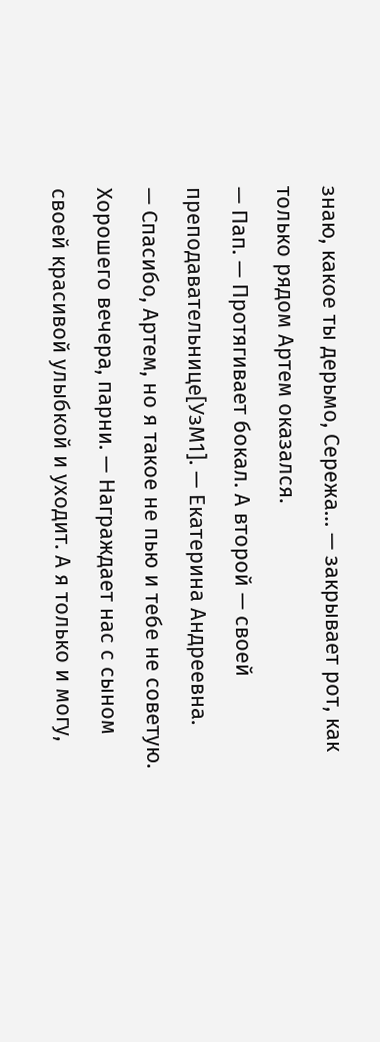знаю, какое ты дерьмо, Сережа… — закрывает рот, как только рядом Артем оказался.
— Пап. — Протягивает бокал. А второй — своей преподавательнице[УзМ1]. — Екатерина Андреевна.
— Спасибо, Артем, но я такое не пью и тебе не советую. Хорошего вечера, парни. — Награждает нас с сыном своей красивой улыбкой и уходит. А я только и могу,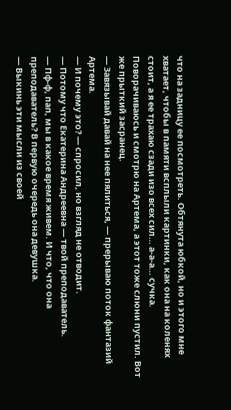что на задницу ее посмотреть. Обтянута юбкой, но и этого мне хватает, чтобы в памяти всплыли картинки, как она на коленях стоит, а я ее трахаю сзади изо всех сил… а-а-а… сучка.
Поворачиваюсь и смотрю на Артема, а этот тоже слюни пустил. Вот же прыткий засранец.
— Завязывай давай на нее пялиться, — прерываю поток фантазий Артема.
— И почему это? — спросил, но взгляд не отводит.
— Потому что Екатерина Андреевна — твой преподаватель.
— Пф-ф, пап, мы в какое время живем. И что, что она преподаватель? В первую очередь она девушка.
— Выкинь эти мысли из своей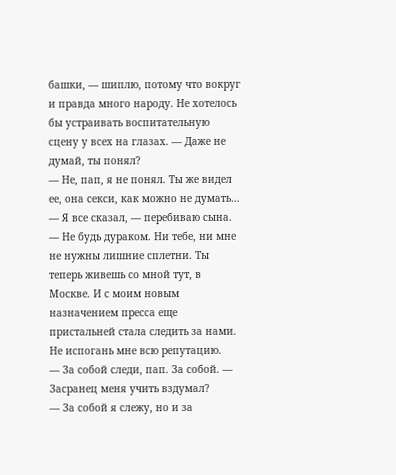башки, — шиплю, потому что вокруг и правда много народу. Не хотелось бы устраивать воспитательную сцену у всех на глазах. — Даже не думай, ты понял?
— Не, пап, я не понял. Ты же видел ее, она секси, как можно не думать…
— Я все сказал, — перебиваю сына. — Не будь дураком. Ни тебе, ни мне не нужны лишние сплетни. Ты теперь живешь со мной тут, в Москве. И с моим новым назначением пресса еще пристальней стала следить за нами. Не испогань мне всю репутацию.
— За собой следи, пап. За собой. — Засранец меня учить вздумал?
— За собой я слежу, но и за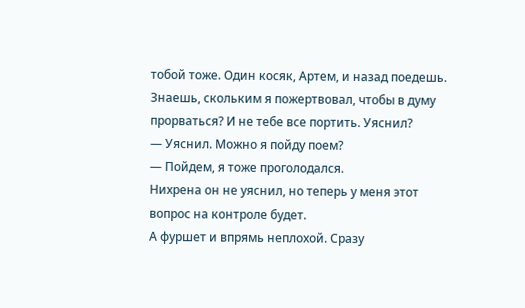тобой тоже. Один косяк, Артем, и назад поедешь. Знаешь, скольким я пожертвовал, чтобы в думу прорваться? И не тебе все портить. Уяснил?
— Уяснил. Можно я пойду поем?
— Пойдем, я тоже проголодался.
Нихрена он не уяснил, но теперь у меня этот вопрос на контроле будет.
А фуршет и впрямь неплохой. Сразу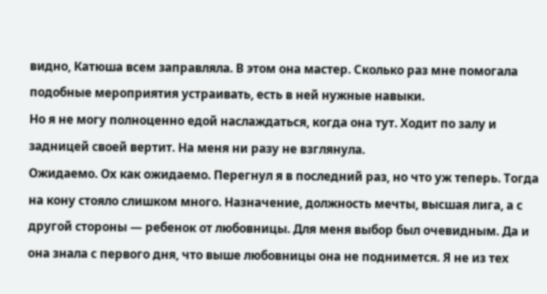видно, Катюша всем заправляла. В этом она мастер. Сколько раз мне помогала подобные мероприятия устраивать, есть в ней нужные навыки.
Но я не могу полноценно едой наслаждаться, когда она тут. Ходит по залу и задницей своей вертит. На меня ни разу не взглянула.
Ожидаемо. Ох как ожидаемо. Перегнул я в последний раз, но что уж теперь. Тогда на кону стояло слишком много. Назначение, должность мечты, высшая лига, а с другой стороны — ребенок от любовницы. Для меня выбор был очевидным. Да и она знала с первого дня, что выше любовницы она не поднимется. Я не из тех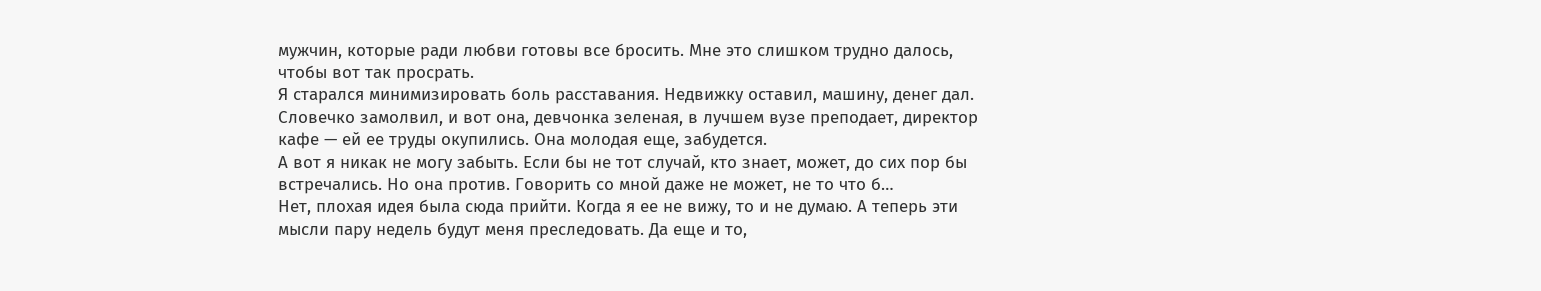мужчин, которые ради любви готовы все бросить. Мне это слишком трудно далось, чтобы вот так просрать.
Я старался минимизировать боль расставания. Недвижку оставил, машину, денег дал. Словечко замолвил, и вот она, девчонка зеленая, в лучшем вузе преподает, директор кафе — ей ее труды окупились. Она молодая еще, забудется.
А вот я никак не могу забыть. Если бы не тот случай, кто знает, может, до сих пор бы встречались. Но она против. Говорить со мной даже не может, не то что б…
Нет, плохая идея была сюда прийти. Когда я ее не вижу, то и не думаю. А теперь эти мысли пару недель будут меня преследовать. Да еще и то,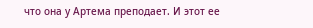что она у Артема преподает. И этот ее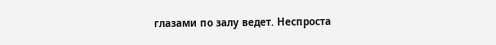глазами по залу ведет. Неспроста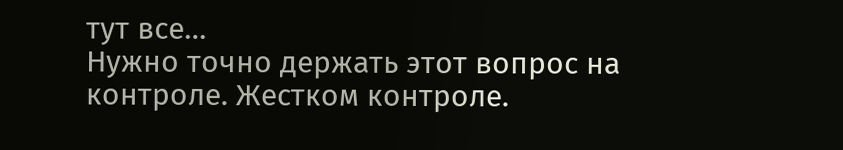тут все…
Нужно точно держать этот вопрос на контроле. Жестком контроле.